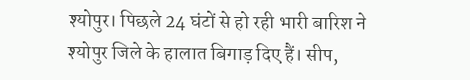श्योपुर। पिछले 24 घंटों से हो रही भारी बारिश ने श्योपुर जिले के हालात बिगाड़ दिए हैं। सीप,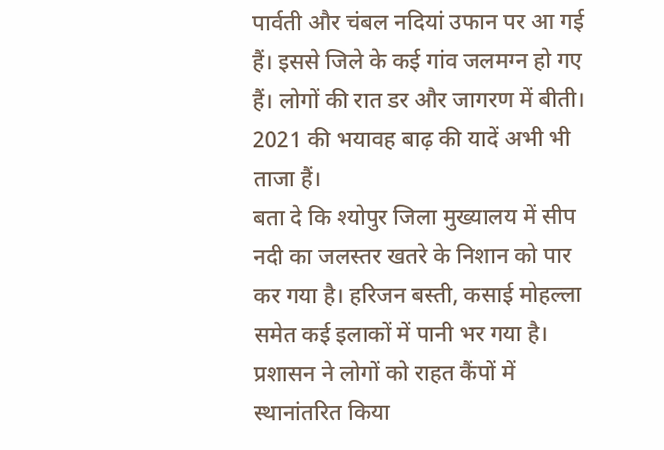पार्वती और चंबल नदियां उफान पर आ गई हैं। इससे जिले के कई गांव जलमग्न हो गए हैं। लोगों की रात डर और जागरण में बीती। 2021 की भयावह बाढ़ की यादें अभी भी ताजा हैं।
बता दे कि श्योपुर जिला मुख्यालय में सीप नदी का जलस्तर खतरे के निशान को पार कर गया है। हरिजन बस्ती, कसाई मोहल्ला समेत कई इलाकों में पानी भर गया है। प्रशासन ने लोगों को राहत कैंपों में स्थानांतरित किया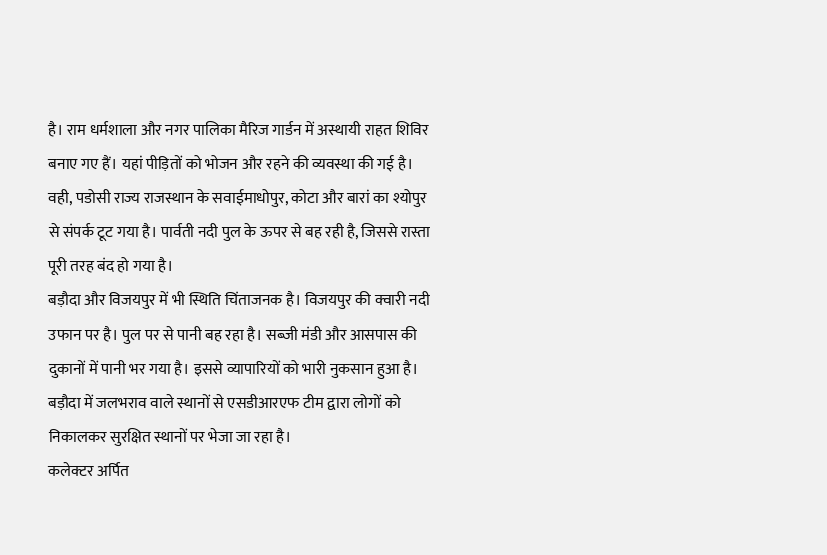है। राम धर्मशाला और नगर पालिका मैरिज गार्डन में अस्थायी राहत शिविर बनाए गए हैं। यहां पीड़ितों को भोजन और रहने की व्यवस्था की गई है।
वही, पडोसी राज्य राजस्थान के सवाईमाधोपुर, कोटा और बारां का श्योपुर से संपर्क टूट गया है। पार्वती नदी पुल के ऊपर से बह रही है, जिससे रास्ता पूरी तरह बंद हो गया है।
बड़ौदा और विजयपुर में भी स्थिति चिंताजनक है। विजयपुर की क्वारी नदी उफान पर है। पुल पर से पानी बह रहा है। सब्जी मंडी और आसपास की दुकानों में पानी भर गया है। इससे व्यापारियों को भारी नुकसान हुआ है। बड़ौदा में जलभराव वाले स्थानों से एसडीआरएफ टीम द्वारा लोगों को निकालकर सुरक्षित स्थानों पर भेजा जा रहा है।
कलेक्टर अर्पित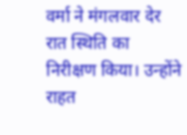वर्मा ने मंगलवार देर रात स्थिति का निरीक्षण किया। उन्होंने राहत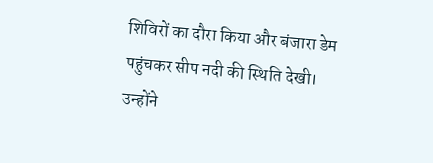शिविरों का दौरा किया और बंजारा डेम पहुंचकर सीप नदी की स्थिति देखी। उन्होंने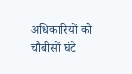अधिकारियों को चौबीसों घंटे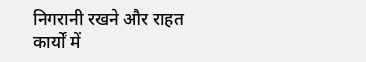निगरानी रखने और राहत कार्यों में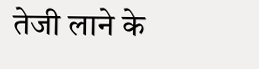तेजी लाने के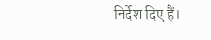निर्देश दिए हैं।